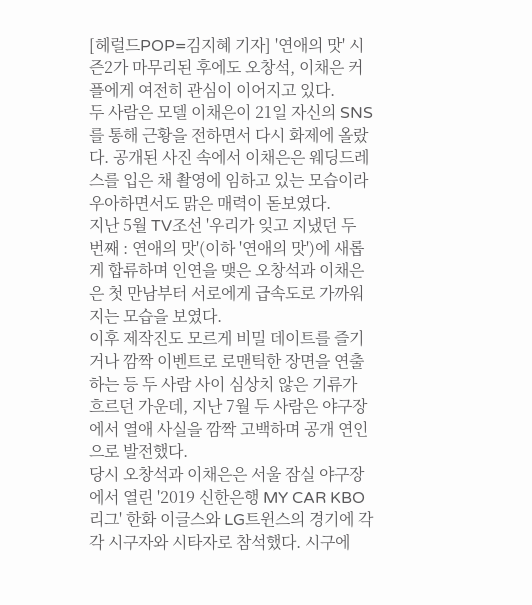[헤럴드POP=김지혜 기자] '연애의 맛' 시즌2가 마무리된 후에도 오창석, 이채은 커플에게 여전히 관심이 이어지고 있다.
두 사람은 모델 이채은이 21일 자신의 SNS를 통해 근황을 전하면서 다시 화제에 올랐다. 공개된 사진 속에서 이채은은 웨딩드레스를 입은 채 촬영에 임하고 있는 모습이라 우아하면서도 맑은 매력이 돋보였다.
지난 5월 TV조선 '우리가 잊고 지냈던 두 번째 : 연애의 맛'(이하 '연애의 맛')에 새롭게 합류하며 인연을 맺은 오창석과 이채은은 첫 만남부터 서로에게 급속도로 가까워지는 모습을 보였다.
이후 제작진도 모르게 비밀 데이트를 즐기거나 깜짝 이벤트로 로맨틱한 장면을 연출하는 등 두 사람 사이 심상치 않은 기류가 흐르던 가운데, 지난 7월 두 사람은 야구장에서 열애 사실을 깜짝 고백하며 공개 연인으로 발전했다.
당시 오창석과 이채은은 서울 잠실 야구장에서 열린 '2019 신한은행 MY CAR KBO리그' 한화 이글스와 LG트윈스의 경기에 각각 시구자와 시타자로 참석했다. 시구에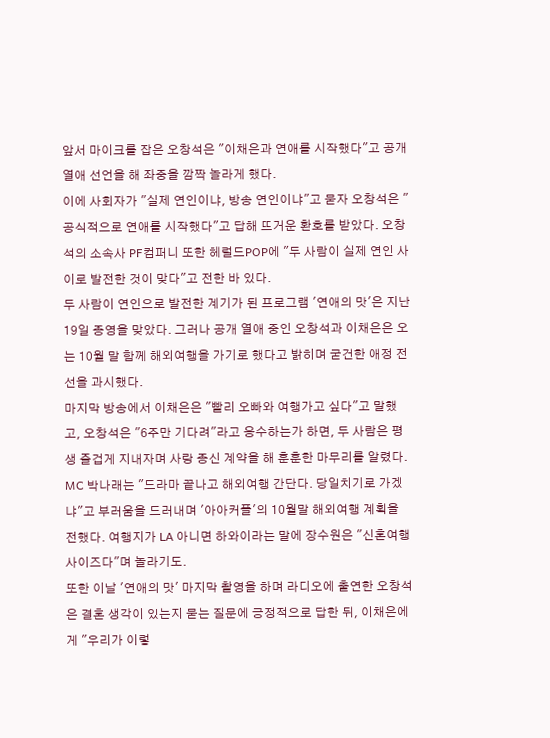앞서 마이크를 잡은 오창석은 "이채은과 연애를 시작했다"고 공개 열애 선언을 해 좌중을 깜짝 놀라게 했다.
이에 사회자가 "실제 연인이냐, 방송 연인이냐"고 묻자 오창석은 "공식적으로 연애를 시작했다"고 답해 뜨거운 환호를 받았다. 오창석의 소속사 PF컴퍼니 또한 헤럴드POP에 "두 사람이 실제 연인 사이로 발전한 것이 맞다"고 전한 바 있다.
두 사람이 연인으로 발전한 계기가 된 프로그램 '연애의 맛'은 지난 19일 종영을 맞았다. 그러나 공개 열애 중인 오창석과 이채은은 오는 10월 말 함께 해외여행을 가기로 했다고 밝히며 굳건한 애정 전선을 과시했다.
마지막 방송에서 이채은은 "빨리 오빠와 여행가고 싶다"고 말했고, 오창석은 "6주만 기다려"라고 응수하는가 하면, 두 사람은 평생 즐겁게 지내자며 사랑 종신 계약을 해 훈훈한 마무리를 알렸다.
MC 박나래는 "드라마 끝나고 해외여행 간단다. 당일치기로 가겠냐"고 부러움을 드러내며 '아아커플'의 10월말 해외여행 계획을 전했다. 여행지가 LA 아니면 하와이라는 말에 장수원은 "신혼여행 사이즈다"며 놀라기도.
또한 이날 '연애의 맛' 마지막 촬영을 하며 라디오에 출연한 오창석은 결혼 생각이 있는지 묻는 질문에 긍정적으로 답한 뒤, 이채은에게 "우리가 이렇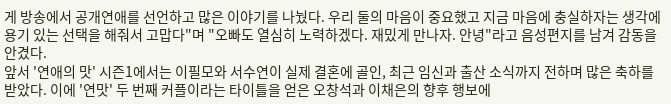게 방송에서 공개연애를 선언하고 많은 이야기를 나눴다. 우리 둘의 마음이 중요했고 지금 마음에 충실하자는 생각에 용기 있는 선택을 해줘서 고맙다"며 "오빠도 열심히 노력하겠다. 재밌게 만나자. 안녕"라고 음성편지를 남겨 감동을 안겼다.
앞서 '연애의 맛' 시즌1에서는 이필모와 서수연이 실제 결혼에 골인, 최근 임신과 출산 소식까지 전하며 많은 축하를 받았다. 이에 '연맛' 두 번째 커플이라는 타이틀을 얻은 오창석과 이채은의 향후 행보에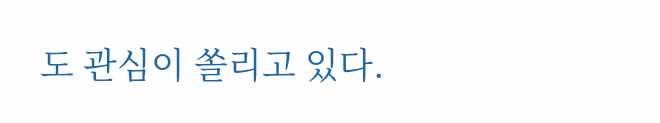도 관심이 쏠리고 있다.